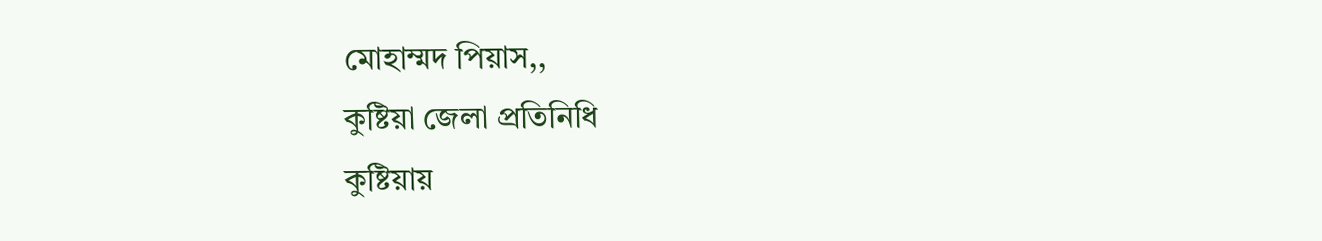মোহাম্মদ পিয়াস,,
কুষ্টিয়া জেলা প্রতিনিধি
কুষ্টিয়ায়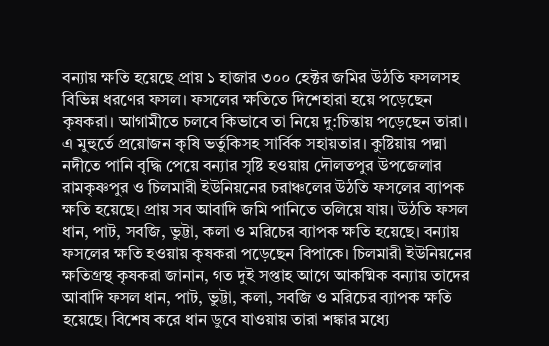বন্যায় ক্ষতি হয়েছে প্রায় ১ হাজার ৩০০ হেক্টর জমির উঠতি ফসলসহ বিভিন্ন ধরণের ফসল। ফসলের ক্ষতিতে দিশেহারা হয়ে পড়েছেন কৃষকরা। আগামীতে চলবে কিভাবে তা নিয়ে দু:চিন্তায় পড়েছেন তারা। এ মুহুর্তে প্রয়োজন কৃষি ভর্তুকিসহ সার্বিক সহায়তার। কুষ্টিয়ায় পদ্মা নদীতে পানি বৃদ্ধি পেয়ে বন্যার সৃষ্টি হওয়ায় দৌলতপুর উপজেলার রামকৃষ্ণপুর ও চিলমারী ইউনিয়নের চরাঞ্চলের উঠতি ফসলের ব্যাপক ক্ষতি হয়েছে। প্রায় সব আবাদি জমি পানিতে তলিয়ে যায়। উঠতি ফসল ধান, পাট, সবজি, ভুট্টা, কলা ও মরিচের ব্যাপক ক্ষতি হয়েছে। বন্যায় ফসলের ক্ষতি হওয়ায় কৃষকরা পড়েছেন বিপাকে। চিলমারী ইউনিয়নের ক্ষতিগ্রস্থ কৃষকরা জানান, গত দুই সপ্তাহ আগে আকষ্মিক বন্যায় তাদের আবাদি ফসল ধান, পাট, ভুট্টা, কলা, সবজি ও মরিচের ব্যাপক ক্ষতি হয়েছে। বিশেষ করে ধান ডুবে যাওয়ায় তারা শঙ্কার মধ্যে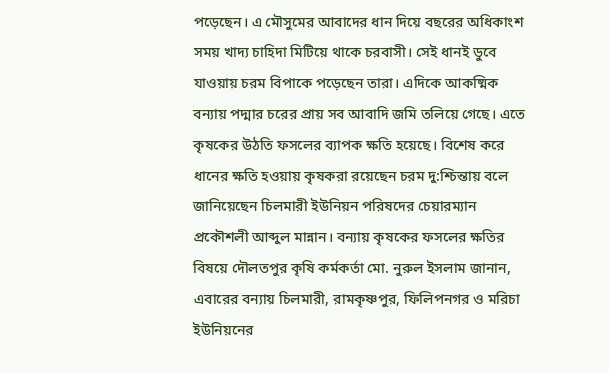পড়েছেন। এ মৌসুমের আবাদের ধান দিয়ে বছরের অধিকাংশ সময় খাদ্য চাহিদা মিটিয়ে থাকে চরবাসী। সেই ধানই ডুবে যাওয়ায় চরম বিপাকে পড়েছেন তারা। এদিকে আকষ্মিক বন্যায় পদ্মার চরের প্রায় সব আবাদি জমি তলিয়ে গেছে। এতে কৃষকের উঠতি ফসলের ব্যাপক ক্ষতি হয়েছে। বিশেষ করে ধানের ক্ষতি হওয়ায় কৃষকরা রয়েছেন চরম দু:শ্চিন্তায় বলে জানিয়েছেন চিলমারী ইউনিয়ন পরিষদের চেয়ারম্যান প্রকৌশলী আব্দুল মান্নান। বন্যায় কৃষকের ফসলের ক্ষতির বিষয়ে দৌলতপুর কৃষি কর্মকর্তা মো. নুরুল ইসলাম জানান, এবারের বন্যায় চিলমারী, রামকৃষ্ণপুর, ফিলিপনগর ও মরিচা ইউনিয়নের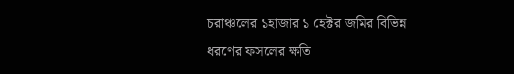চরাঞ্চলের ১হাজার ১ হেক্টর জমির বিভিন্ন ধরণের ফসলের ক্ষতি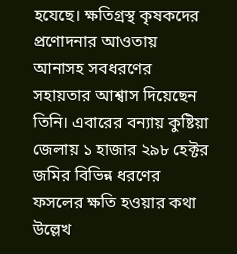হযেছে। ক্ষতিগ্রস্থ কৃষকদের প্রণোদনার আওতায় আনাসহ সবধরণের সহায়তার আশ্বাস দিয়েছেন তিনি। এবারের বন্যায় কুষ্টিয়া জেলায় ১ হাজার ২৯৮ হেক্টর জমির বিভিন্ন ধরণের ফসলের ক্ষতি হওয়ার কথা উল্লেখ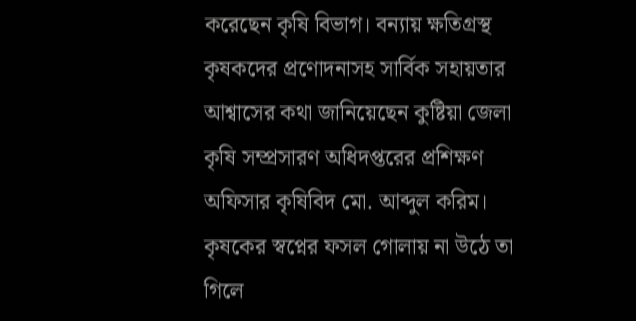করেছেন কৃষি বিভাগ। বন্যায় ক্ষতিগ্রস্থ কৃষকদের প্রণোদনাসহ সার্বিক সহায়তার আশ্বাসের কথা জানিয়েছেন কুষ্টিয়া জেলা কৃষি সম্প্রসারণ অধিদপ্তরের প্রশিক্ষণ অফিসার কৃষিবিদ মো. আব্দুল করিম। কৃষকের স্বপ্নের ফসল গোলায় না উঠে তা গিলে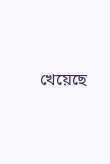খেয়েছে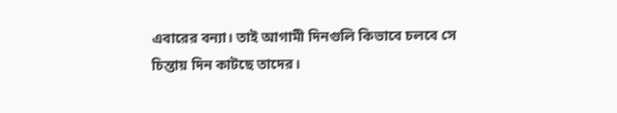এবারের বন্যা। তাই আগামী দিনগুলি কিভাবে চলবে সে চিন্তায় দিন কাটছে তাদের।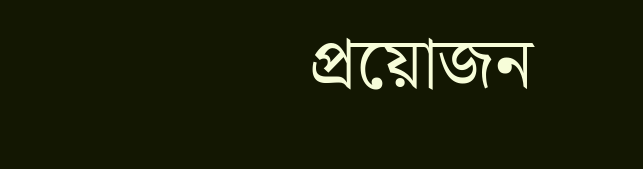প্রয়োজন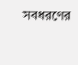সবধরণের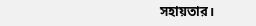সহায়তার।